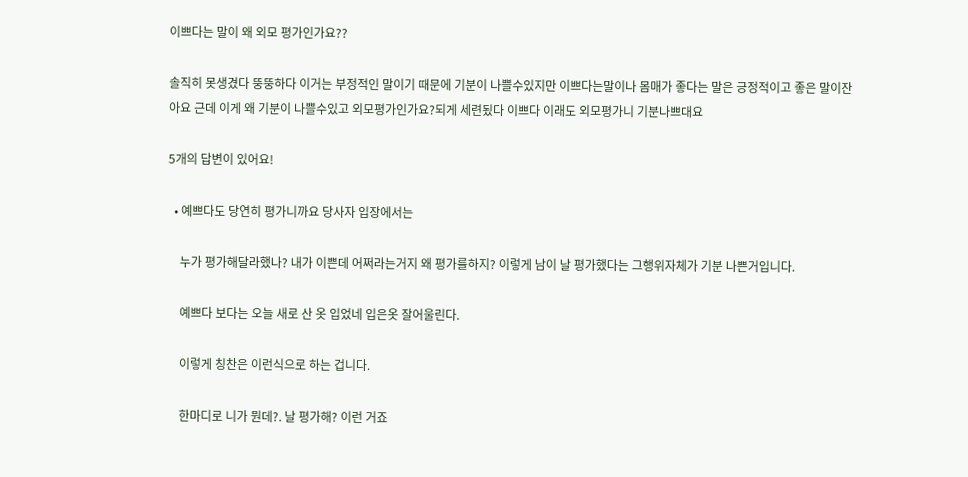이쁘다는 말이 왜 외모 평가인가요??

솔직히 못생겼다 뚱뚱하다 이거는 부정적인 말이기 때문에 기분이 나쁠수있지만 이쁘다는말이나 몸매가 좋다는 말은 긍정적이고 좋은 말이잔아요 근데 이게 왜 기분이 나쁠수있고 외모평가인가요?되게 세련됬다 이쁘다 이래도 외모평가니 기분나쁘대요

5개의 답변이 있어요!

  • 예쁘다도 당연히 평가니까요 당사자 입장에서는

    누가 평가해달라했나? 내가 이쁜데 어쩌라는거지 왜 평가를하지? 이렇게 남이 날 평가했다는 그행위자체가 기분 나쁜거입니다.

    예쁘다 보다는 오늘 새로 산 옷 입었네 입은옷 잘어울린다.

    이렇게 칭찬은 이런식으로 하는 겁니다.

    한마디로 니가 뭔데?. 날 평가해? 이런 거죠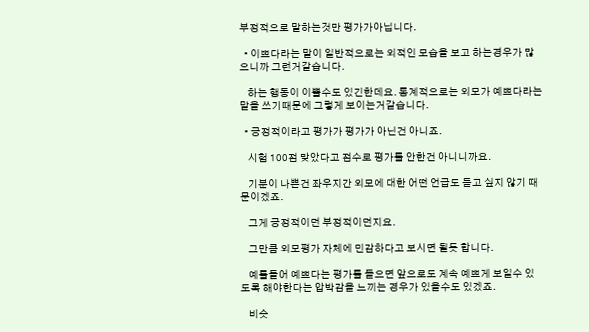부정적으로 말하는것만 평가가아닙니다.

  • 이쁘다라는 말이 일반적으로는 외적인 모습을 보고 하는경우가 많으니까 그런거같습니다.

    하는 행동이 이쁠수도 있긴한데요. 통계적으로는 외모가 예쁘다라는 말을 쓰기때문에 그렇게 보이는거같습니다.

  • 긍정적이라고 평가가 평가가 아닌건 아니죠.

    시험 100점 맞았다고 점수로 평가를 안한건 아니니까요.

    기분이 나쁜건 좌우지간 외모에 대한 어떤 언급도 듣고 싶지 않기 때문이겠죠.

    그게 긍정적이던 부정적이던지요.

    그만큼 외모평가 자체에 민감하다고 보시면 될듯 합니다.

    예를들어 예쁘다는 평가를 들으면 앞으로도 계속 예쁘게 보일수 있도록 해야한다는 압박감을 느끼는 경우가 있을수도 있겠죠.

    비슷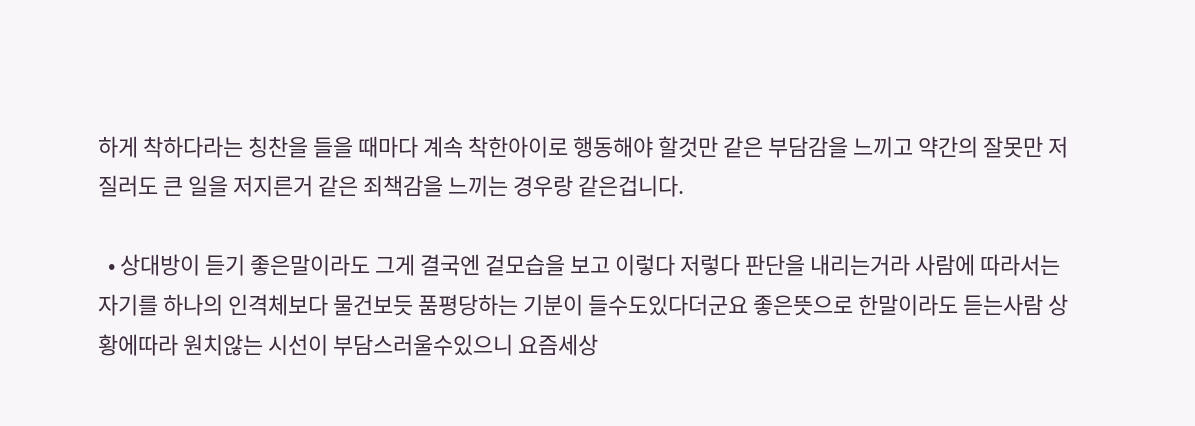하게 착하다라는 칭찬을 들을 때마다 계속 착한아이로 행동해야 할것만 같은 부담감을 느끼고 약간의 잘못만 저질러도 큰 일을 저지른거 같은 죄책감을 느끼는 경우랑 같은겁니다.

  • 상대방이 듣기 좋은말이라도 그게 결국엔 겉모습을 보고 이렇다 저렇다 판단을 내리는거라 사람에 따라서는 자기를 하나의 인격체보다 물건보듯 품평당하는 기분이 들수도있다더군요 좋은뜻으로 한말이라도 듣는사람 상황에따라 원치않는 시선이 부담스러울수있으니 요즘세상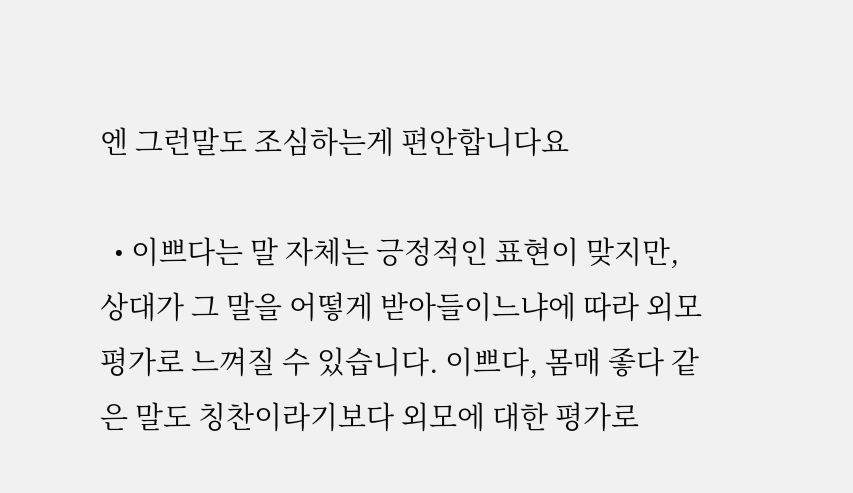엔 그런말도 조심하는게 편안합니다요

  • 이쁘다는 말 자체는 긍정적인 표현이 맞지만, 상대가 그 말을 어떻게 받아들이느냐에 따라 외모 평가로 느껴질 수 있습니다. 이쁘다, 몸매 좋다 같은 말도 칭찬이라기보다 외모에 대한 평가로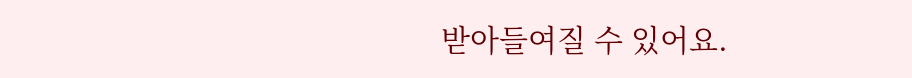받아들여질 수 있어요.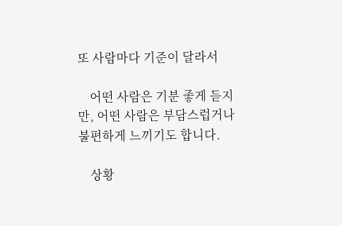또 사람마다 기준이 달라서

    어떤 사람은 기분 좋게 듣지만, 어떤 사람은 부담스럽거나 불편하게 느끼기도 합니다.

    상황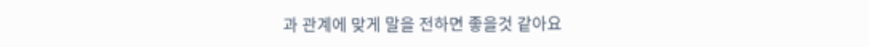과 관계에 맞게 말을 전하면 좋을것 같아요